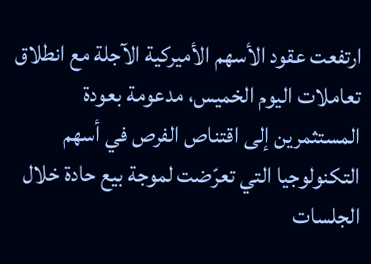ارتفعت عقود الأسهم الأميركية الآجلة مع انطلاق تعاملات اليوم الخميس، مدعومة بعودة المستثمرين إلى اقتناص الفرص في أسهم التكنولوجيا التي تعرّضت لموجة بيع حادة خلال الجلسات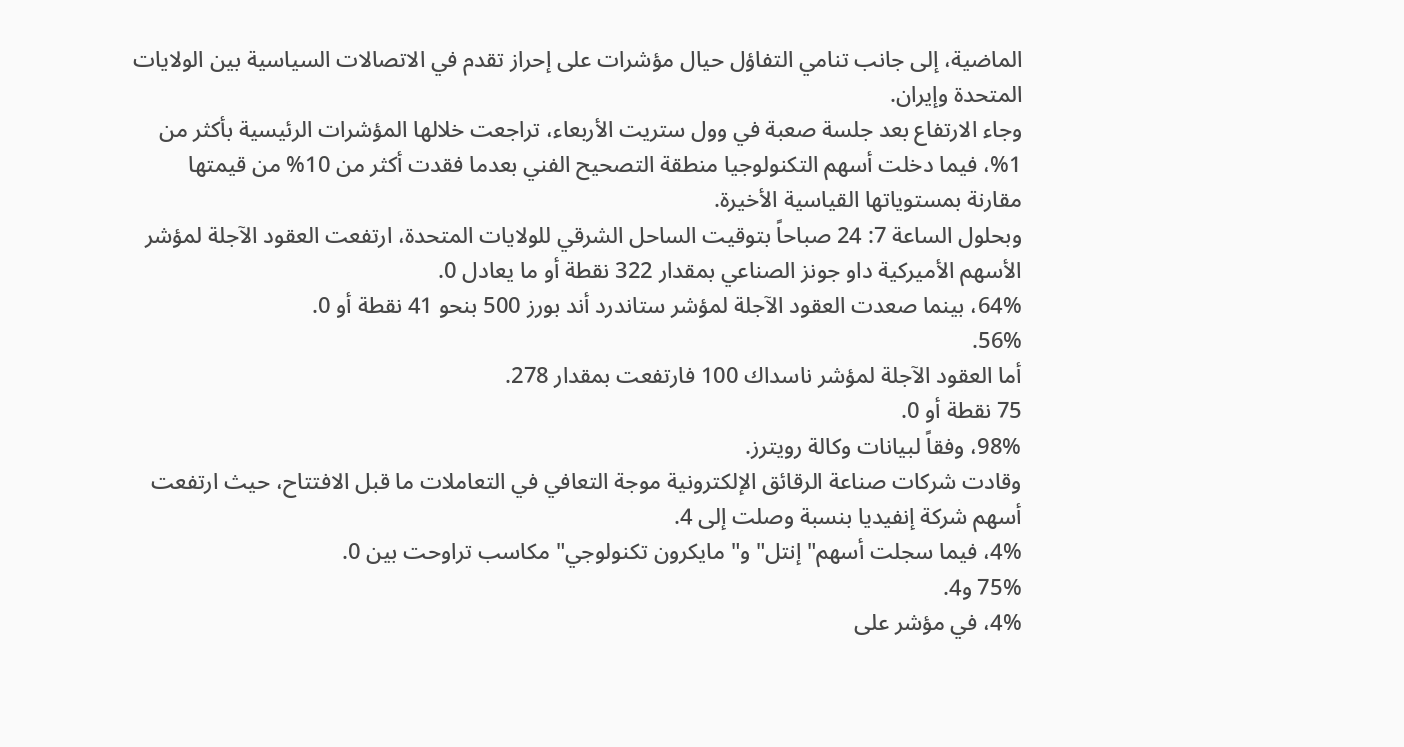الماضية، إلى جانب تنامي التفاؤل حيال مؤشرات على إحراز تقدم في الاتصالات السياسية بين الولايات المتحدة وإيران.
وجاء الارتفاع بعد جلسة صعبة في وول ستريت الأربعاء، تراجعت خلالها المؤشرات الرئيسية بأكثر من 1%، فيما دخلت أسهم التكنولوجيا منطقة التصحيح الفني بعدما فقدت أكثر من 10% من قيمتها مقارنة بمستوياتها القياسية الأخيرة.
وبحلول الساعة 7: 24 صباحاً بتوقيت الساحل الشرقي للولايات المتحدة، ارتفعت العقود الآجلة لمؤشر الأسهم الأميركية داو جونز الصناعي بمقدار 322 نقطة أو ما يعادل 0.
64%، بينما صعدت العقود الآجلة لمؤشر ستاندرد أند بورز 500 بنحو 41 نقطة أو 0.
56%.
أما العقود الآجلة لمؤشر ناسداك 100 فارتفعت بمقدار 278.
75 نقطة أو 0.
98%، وفقاً لبيانات وكالة رويترز.
وقادت شركات صناعة الرقائق الإلكترونية موجة التعافي في التعاملات ما قبل الافتتاح، حيث ارتفعت أسهم شركة إنفيديا بنسبة وصلت إلى 4.
4%، فيما سجلت أسهم" إنتل" و" مايكرون تكنولوجي" مكاسب تراوحت بين 0.
75% و4.
4%، في مؤشر على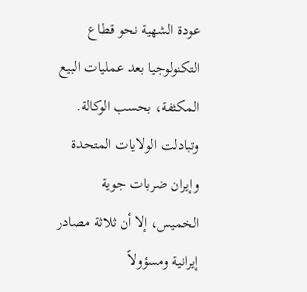عودة الشهية نحو قطاع التكنولوجيا بعد عمليات البيع المكثفة، بحسب الوكالة.
وتبادلت الولايات المتحدة وإيران ضربات جوية الخميس، إلا أن ثلاثة مصادر إيرانية ومسؤولاً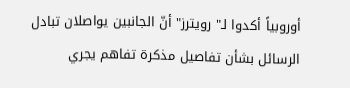أوروبياً أكدوا لـ" رويترز" أنّ الجانبين يواصلان تبادل الرسائل بشأن تفاصيل مذكرة تفاهم يجري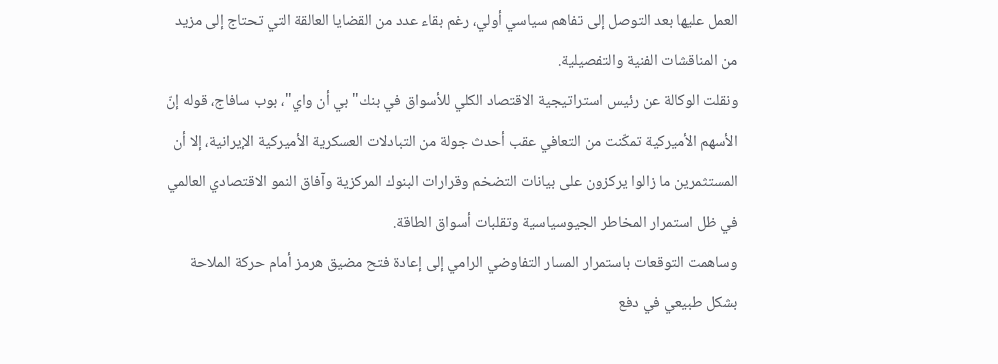العمل عليها بعد التوصل إلى تفاهم سياسي أولي، رغم بقاء عدد من القضايا العالقة التي تحتاج إلى مزيد من المناقشات الفنية والتفصيلية.
ونقلت الوكالة عن رئيس استراتيجية الاقتصاد الكلي للأسواق في بنك" بي أن واي"، بوب سافاج، قوله إنّ الأسهم الأميركية تمكّنت من التعافي عقب أحدث جولة من التبادلات العسكرية الأميركية الإيرانية، إلا أن المستثمرين ما زالوا يركزون على بيانات التضخم وقرارات البنوك المركزية وآفاق النمو الاقتصادي العالمي في ظل استمرار المخاطر الجيوسياسية وتقلبات أسواق الطاقة.
وساهمت التوقعات باستمرار المسار التفاوضي الرامي إلى إعادة فتح مضيق هرمز أمام حركة الملاحة بشكل طبيعي في دفع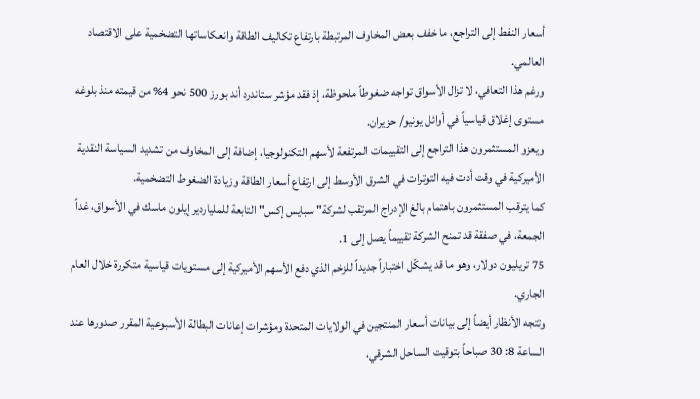أسعار النفط إلى التراجع، ما خفف بعض المخاوف المرتبطة بارتفاع تكاليف الطاقة وانعكاساتها التضخمية على الاقتصاد العالمي.
ورغم هذا التعافي، لا تزال الأسواق تواجه ضغوطاً ملحوظة، إذ فقد مؤشر ستاندرد أند بورز 500 نحو 4% من قيمته منذ بلوغه مستوى إغلاق قياسياً في أوائل يونيو/ حزيران.
ويعزو المستثمرون هذا التراجع إلى التقييمات المرتفعة لأسهم التكنولوجيا، إضافة إلى المخاوف من تشديد السياسة النقدية الأميركية في وقت أدت فيه التوترات في الشرق الأوسط إلى ارتفاع أسعار الطاقة وزيادة الضغوط التضخمية.
كما يترقب المستثمرون باهتمام بالغ الإدراج المرتقب لشركة" سبايس إكس" التابعة للملياردير إيلون ماسك في الأسواق، غداً الجمعة، في صفقة قد تمنح الشركة تقييماً يصل إلى 1.
75 تريليون دولار، وهو ما قد يشكّل اختباراً جديداً للزخم الذي دفع الأسهم الأميركية إلى مستويات قياسية متكررة خلال العام الجاري.
وتتجه الأنظار أيضاً إلى بيانات أسعار المنتجين في الولايات المتحدة ومؤشرات إعانات البطالة الأسبوعية المقرر صدورها عند الساعة 8: 30 صباحاً بتوقيت الساحل الشرقي،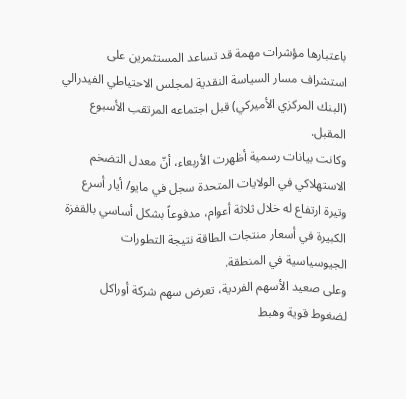باعتبارها مؤشرات مهمة قد تساعد المستثمرين على استشراف مسار السياسة النقدية لمجلس الاحتياطي الفيدرالي (البنك المركزي الأميركي) قبل اجتماعه المرتقب الأسبوع المقبل.
وكانت بيانات رسمية أظهرت الأربعاء، أنّ معدل التضخم الاستهلاكي في الولايات المتحدة سجل في مايو/ أيار أسرع وتيرة ارتفاع له خلال ثلاثة أعوام، مدفوعاً بشكل أساسي بالقفزة الكبيرة في أسعار منتجات الطاقة نتيجة التطورات الجيوسياسية في المنطقة.
وعلى صعيد الأسهم الفردية، تعرض سهم شركة أوراكل لضغوط قوية وهبط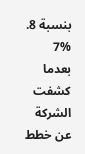بنسبة 8.
7% بعدما كشفت الشركة عن خطط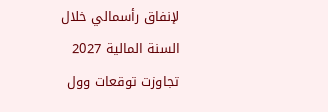لإنفاق رأسمالي خلال السنة المالية 2027 تجاوزت توقعات وول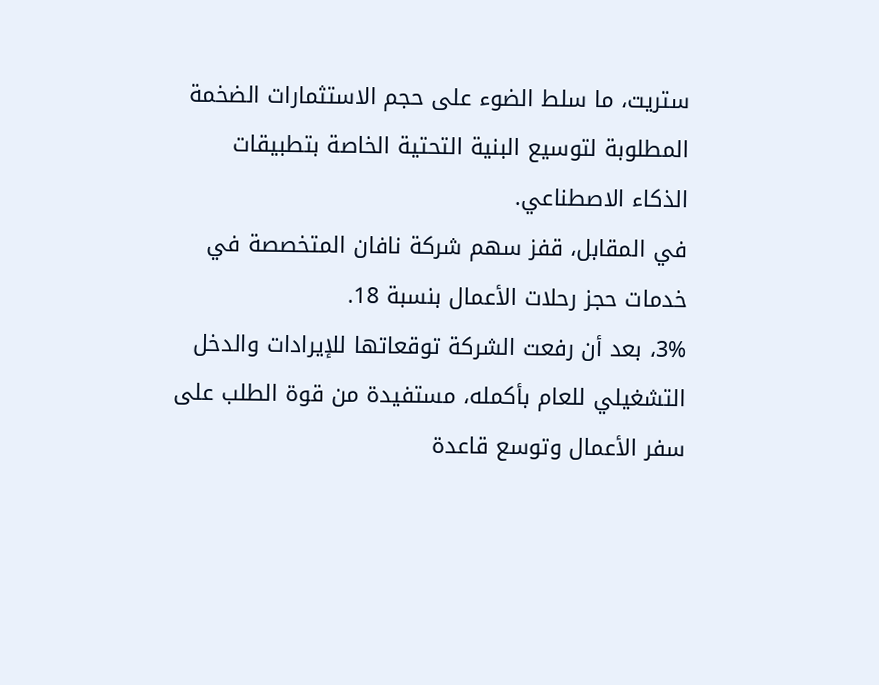ستريت، ما سلط الضوء على حجم الاستثمارات الضخمة المطلوبة لتوسيع البنية التحتية الخاصة بتطبيقات الذكاء الاصطناعي.
في المقابل، قفز سهم شركة نافان المتخصصة في خدمات حجز رحلات الأعمال بنسبة 18.
3%، بعد أن رفعت الشركة توقعاتها للإيرادات والدخل التشغيلي للعام بأكمله، مستفيدة من قوة الطلب على سفر الأعمال وتوسع قاعدة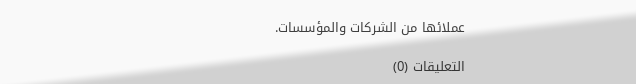عملائها من الشركات والمؤسسات.

التعليقات (0)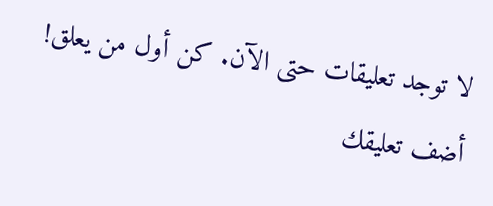لا توجد تعليقات حتى الآن. كن أول من يعلق!
أضف تعليقك